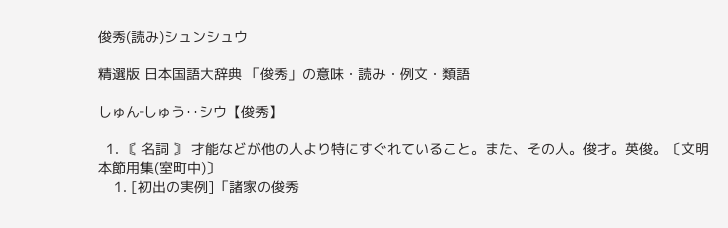俊秀(読み)シュンシュウ

精選版 日本国語大辞典 「俊秀」の意味・読み・例文・類語

しゅん‐しゅう‥シウ【俊秀】

  1. 〘 名詞 〙 才能などが他の人より特にすぐれていること。また、その人。俊才。英俊。〔文明本節用集(室町中)〕
    1. [初出の実例]「諸家の俊秀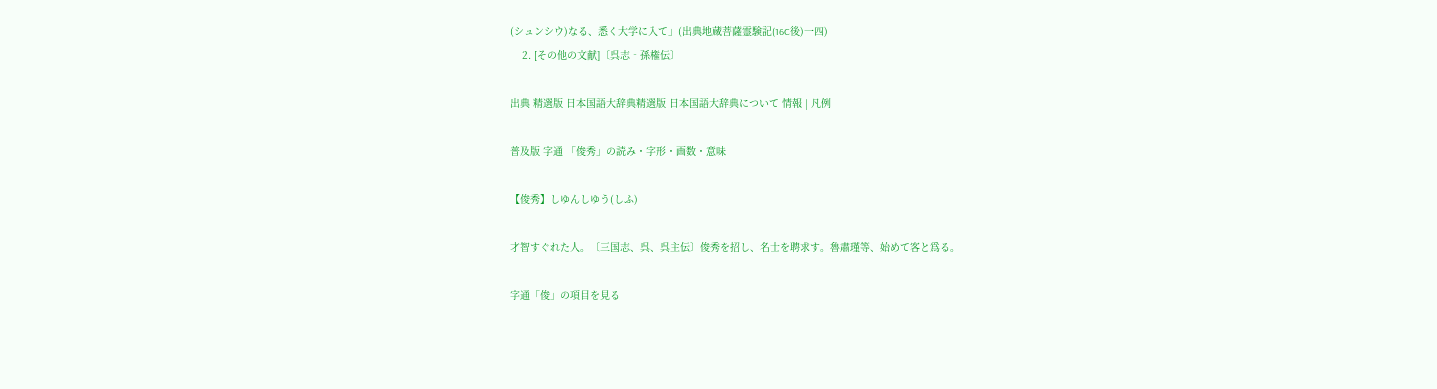(シュンシウ)なる、悉く大学に入て」(出典地蔵菩薩霊験記(16C後)一四)
    2. [その他の文献]〔呉志‐孫権伝〕

出典 精選版 日本国語大辞典精選版 日本国語大辞典について 情報 | 凡例

普及版 字通 「俊秀」の読み・字形・画数・意味

【俊秀】しゆんしゆう(しふ)

才智すぐれた人。〔三国志、呉、呉主伝〕俊秀を招し、名士を聘求す。魯肅瑾等、始めて客と爲る。

字通「俊」の項目を見る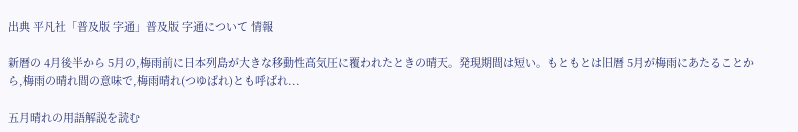出典 平凡社「普及版 字通」普及版 字通について 情報

新暦の 4月後半から 5月の,梅雨前に日本列島が大きな移動性高気圧に覆われたときの晴天。発現期間は短い。もともとは旧暦 5月が梅雨にあたることから,梅雨の晴れ間の意味で,梅雨晴れ(つゆばれ)とも呼ばれ...

五月晴れの用語解説を読む